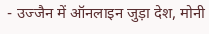- उज्जैन में ऑनलाइन जुड़ा देश, मोनी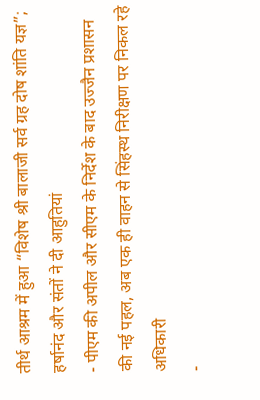तीर्थ आश्रम में हुआ “विशेष श्री बालाजी सर्व ग्रह दोष शांति यज्ञ”; हर्षानंद और संतों ने दी आहुतियां
- पीएम की अपील और सीएम के निर्देश के बाद उज्जैन प्रशासन की नई पहल, अब एक ही वाहन से सिंहस्थ निरीक्षण पर निकल रहे अधिकारी
-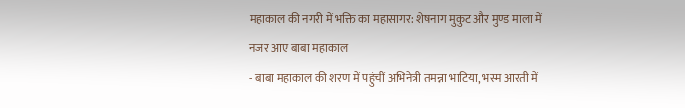महाकाल की नगरी में भक्ति का महासागर: शेषनाग मुकुट और मुण्ड माला में नजर आए बाबा महाकाल
- बाबा महाकाल की शरण में पहुंचीं अभिनेत्री तमन्ना भाटिया, भस्म आरती में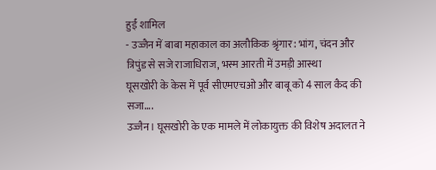हुईं शामिल
- उज्जैन में बाबा महाकाल का अलौकिक श्रृंगार: भांग, चंदन और त्रिपुंड से सजे राजाधिराज, भस्म आरती में उमड़ी आस्था
घूसखोरी के केस में पूर्व सीएमएचओ और बाबू को 4 साल कैद की सजा….
उज्जैन। घूसखोरी के एक मामले में लोकायुक्त की विशेष अदालत ने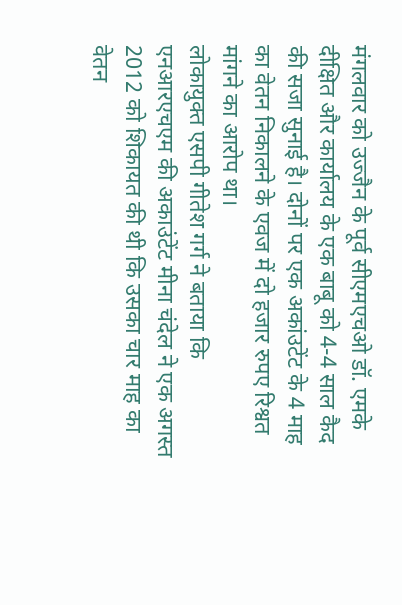मंगलवार को उज्जैन के पूर्व सीएमएचओ डॉ. एमके दीक्षित और कार्यालय के एक बाबू को 4-4 साल कैद की सजा सुनाई है। दोनों पर एक अकांउटेंट के 4 माह का वेतन निकालने के एवज में दो हजार रुपए रिश्वत मांगने का आरोप था।
लोकायुक्त एसपी गीतेश गर्ग ने बताया कि एनआरएचएम की अकाउंटेंट मीना चंदेल ने एक अगस्त 2012 को शिकायत की थी कि उसका चार माह का वेतन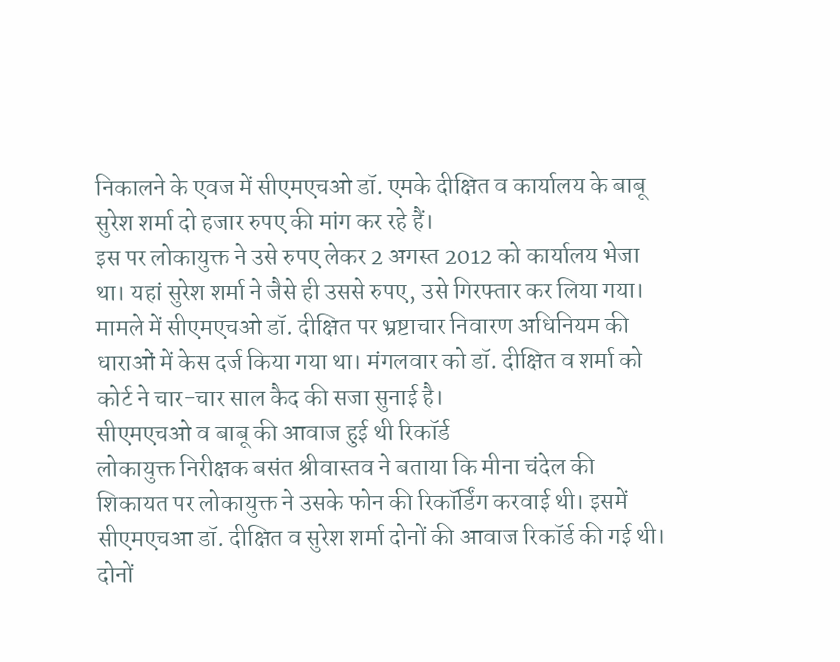निकालने के एवज में सीएमएचओ डॉ. एमके दीक्षित व कार्यालय के बाबू सुरेश शर्मा दो हजार रुपए की मांग कर रहे हैं।
इस पर लोकायुक्त ने उसे रुपए लेकर 2 अगस्त 2012 को कार्यालय भेजा था। यहां सुरेश शर्मा ने जैसे ही उससे रुपए, उसे गिरफ्तार कर लिया गया। मामले में सीएमएचओ डॉ. दीक्षित पर भ्रष्टाचार निवारण अधिनियम की धाराओं में केस दर्ज किया गया था। मंगलवार को डॉ. दीक्षित व शर्मा को कोर्ट ने चार-चार साल कैद की सजा सुनाई है।
सीएमएचओ व बाबू की आवाज हुई थी रिकॉर्ड
लोकायुक्त निरीक्षक बसंत श्रीवास्तव ने बताया कि मीना चंदेल की शिकायत पर लोकायुक्त ने उसके फोन की रिकॉर्डिंग करवाई थी। इसमें सीएमएचआ डॉ. दीक्षित व सुरेश शर्मा दोनों की आवाज रिकॉर्ड की गई थी। दोनों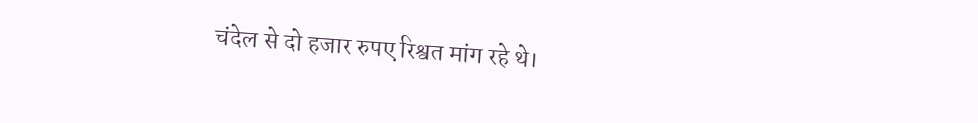चंदेल से दो हजार रुपए रिश्वत मांग रहे थे।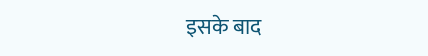इसके बाद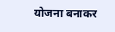योजना बनाकर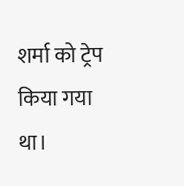शर्मा को ट्रेप किया गया था।